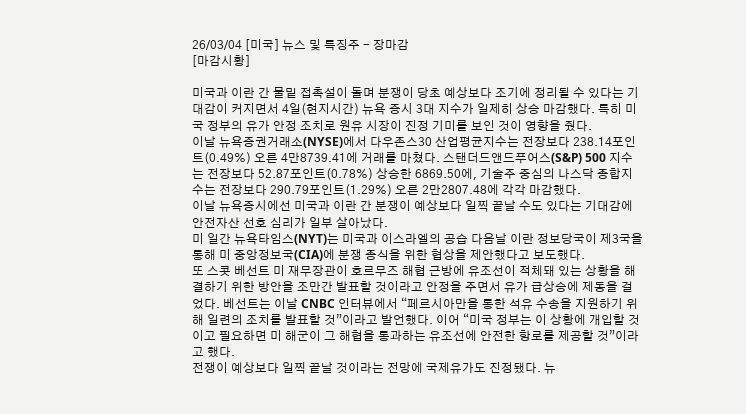26/03/04 [미국] 뉴스 및 특징주 - 장마감
[마감시황]

미국과 이란 간 물밑 접촉설이 돌며 분쟁이 당초 예상보다 조기에 정리될 수 있다는 기대감이 커지면서 4일(현지시간) 뉴욕 증시 3대 지수가 일제히 상승 마감했다. 특히 미국 정부의 유가 안정 조치로 원유 시장이 진정 기미를 보인 것이 영향을 줬다.
이날 뉴욕증권거래소(NYSE)에서 다우존스30 산업평균지수는 전장보다 238.14포인트(0.49%) 오른 4만8739.41에 거래를 마쳤다. 스탠더드앤드푸어스(S&P) 500 지수는 전장보다 52.87포인트(0.78%) 상승한 6869.50에, 기술주 중심의 나스닥 종합지수는 전장보다 290.79포인트(1.29%) 오른 2만2807.48에 각각 마감했다.
이날 뉴욕증시에선 미국과 이란 간 분쟁이 예상보다 일찍 끝날 수도 있다는 기대감에 안전자산 선호 심리가 일부 살아났다.
미 일간 뉴욕타임스(NYT)는 미국과 이스라엘의 공습 다음날 이란 정보당국이 제3국을 통해 미 중앙정보국(CIA)에 분쟁 종식을 위한 협상을 제안했다고 보도했다.
또 스콧 베선트 미 재무장관이 호르무즈 해협 근방에 유조선이 적체돼 있는 상황을 해결하기 위한 방안을 조만간 발표할 것이라고 안정을 주면서 유가 급상승에 제동을 걸었다. 베선트는 이날 CNBC 인터뷰에서 “페르시아만을 통한 석유 수송을 지원하기 위해 일련의 조치를 발표할 것”이라고 발언했다. 이어 “미국 정부는 이 상황에 개입할 것이고 필요하면 미 해군이 그 해협을 통과하는 유조선에 안전한 항로를 제공할 것”이라고 했다.
전쟁이 예상보다 일찍 끝날 것이라는 전망에 국제유가도 진정됐다. 뉴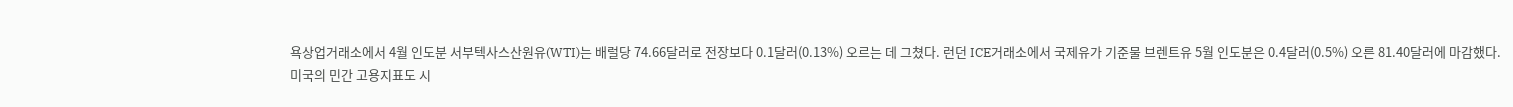욕상업거래소에서 4월 인도분 서부텍사스산원유(WTI)는 배럴당 74.66달러로 전장보다 0.1달러(0.13%) 오르는 데 그쳤다. 런던 ICE거래소에서 국제유가 기준물 브렌트유 5월 인도분은 0.4달러(0.5%) 오른 81.40달러에 마감했다.
미국의 민간 고용지표도 시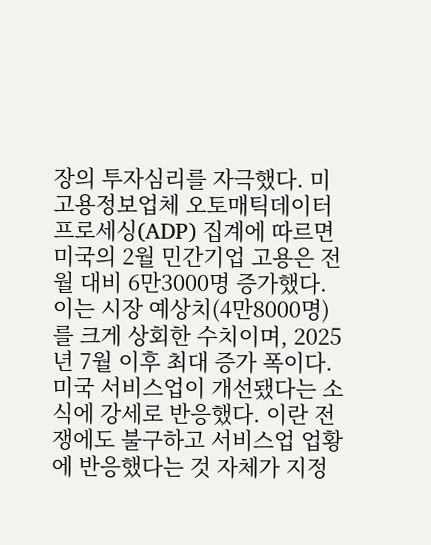장의 투자심리를 자극했다. 미 고용정보업체 오토매틱데이터프로세싱(ADP) 집계에 따르면 미국의 2월 민간기업 고용은 전월 대비 6만3000명 증가했다. 이는 시장 예상치(4만8000명)를 크게 상회한 수치이며, 2025년 7월 이후 최대 증가 폭이다.
미국 서비스업이 개선됐다는 소식에 강세로 반응했다. 이란 전쟁에도 불구하고 서비스업 업황에 반응했다는 것 자체가 지정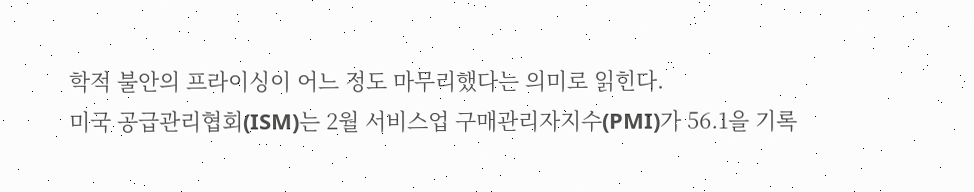학적 불안의 프라이싱이 어느 정도 마무리했다는 의미로 읽힌다.
미국 공급관리협회(ISM)는 2월 서비스업 구매관리자지수(PMI)가 56.1을 기록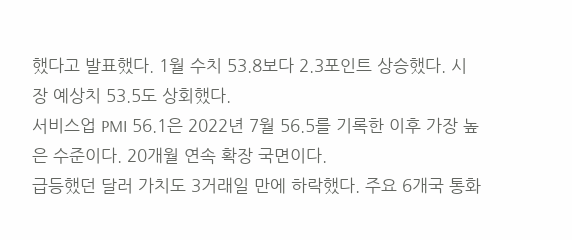했다고 발표했다. 1월 수치 53.8보다 2.3포인트 상승했다. 시장 예상치 53.5도 상회했다.
서비스업 PMI 56.1은 2022년 7월 56.5를 기록한 이후 가장 높은 수준이다. 20개월 연속 확장 국면이다.
급등했던 달러 가치도 3거래일 만에 하락했다. 주요 6개국 통화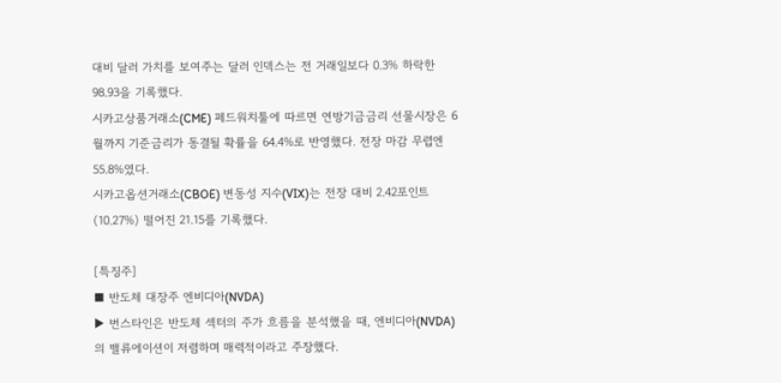대비 달러 가치를 보여주는 달러 인덱스는 전 거래일보다 0.3% 하락한 98.93을 기록했다.
시카고상품거래소(CME) 페드워치툴에 따르면 연방기금금리 선물시장은 6월까지 기준금리가 동결될 확률을 64.4%로 반영했다. 전장 마감 무렵엔 55.8%였다.
시카고옵션거래소(CBOE) 변동성 지수(VIX)는 전장 대비 2.42포인트(10.27%) 떨어진 21.15를 기록했다.

[특징주]
■ 반도체 대장주 엔비디아(NVDA)
▶ 번스타인은 반도체 섹터의 주가 흐름을 분석했을 때, 엔비디아(NVDA)의 밸류에이션이 저렴하며 매력적이라고 주장했다.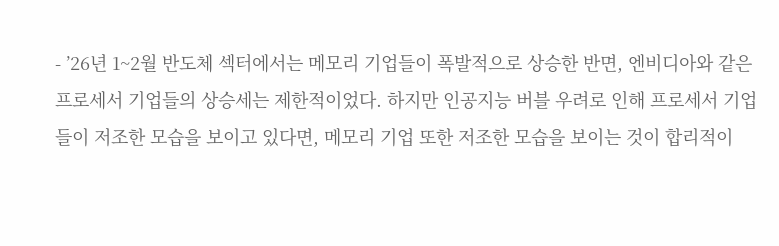- ’26년 1~2월 반도체 섹터에서는 메모리 기업들이 폭발적으로 상승한 반면, 엔비디아와 같은 프로세서 기업들의 상승세는 제한적이었다. 하지만 인공지능 버블 우려로 인해 프로세서 기업들이 저조한 모습을 보이고 있다면, 메모리 기업 또한 저조한 모습을 보이는 것이 합리적이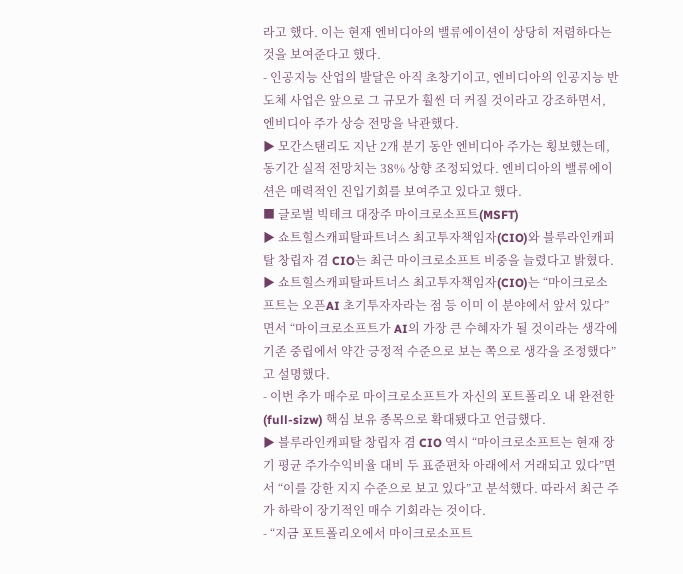라고 했다. 이는 현재 엔비디아의 밸류에이션이 상당히 저렴하다는 것을 보여준다고 했다.
- 인공지능 산업의 발달은 아직 초창기이고, 엔비디아의 인공지능 반도체 사업은 앞으로 그 규모가 훨씬 더 커질 것이라고 강조하면서, 엔비디아 주가 상승 전망을 낙관했다.
▶ 모간스탠리도 지난 2개 분기 동안 엔비디아 주가는 횡보했는데, 동기간 실적 전망치는 38% 상향 조정되었다. 엔비디아의 밸류에이션은 매력적인 진입기회를 보여주고 있다고 했다.
■ 글로벌 빅테크 대장주 마이크로소프트(MSFT)
▶ 쇼트힐스캐피탈파트너스 최고투자책임자(CIO)와 블루라인캐피탈 창립자 겸 CIO는 최근 마이크로소프트 비중을 늘렸다고 밝혔다.
▶ 쇼트힐스캐피탈파트너스 최고투자책임자(CIO)는 “마이크로소프트는 오픈AI 초기투자자라는 점 등 이미 이 분야에서 앞서 있다”면서 “마이크로소프트가 AI의 가장 큰 수혜자가 될 것이라는 생각에 기존 중립에서 약간 긍정적 수준으로 보는 쪽으로 생각을 조정했다”고 설명했다.
- 이번 추가 매수로 마이크로소프트가 자신의 포트폴리오 내 완전한(full-sizw) 핵심 보유 종목으로 확대됐다고 언급했다.
▶ 블루라인캐피탈 창립자 겸 CIO 역시 “마이크로소프트는 현재 장기 평균 주가수익비율 대비 두 표준편차 아래에서 거래되고 있다”면서 “이를 강한 지지 수준으로 보고 있다”고 분석했다. 따라서 최근 주가 하락이 장기적인 매수 기회라는 것이다.
- “지금 포트폴리오에서 마이크로소프트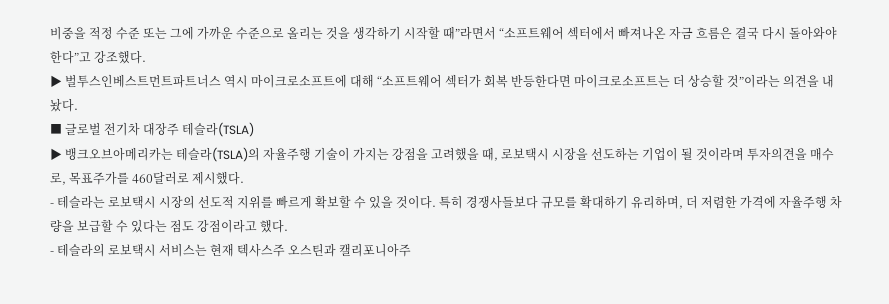비중을 적정 수준 또는 그에 가까운 수준으로 올리는 것을 생각하기 시작할 때”라면서 “소프트웨어 섹터에서 빠져나온 자금 흐름은 결국 다시 돌아와야 한다”고 강조했다.
▶ 벌투스인베스트먼트파트너스 역시 마이크로소프트에 대해 “소프트웨어 섹터가 회복 반등한다면 마이크로소프트는 더 상승할 것”이라는 의견을 내놨다.
■ 글로벌 전기차 대장주 테슬라(TSLA)
▶ 뱅크오브아메리카는 테슬라(TSLA)의 자율주행 기술이 가지는 강점을 고려했을 때, 로보택시 시장을 선도하는 기업이 될 것이라며 투자의견을 매수로, 목표주가를 460달러로 제시했다.
- 테슬라는 로보택시 시장의 선도적 지위를 빠르게 확보할 수 있을 것이다. 특히 경쟁사들보다 규모를 확대하기 유리하며, 더 저렴한 가격에 자율주행 차량을 보급할 수 있다는 점도 강점이라고 했다.
- 테슬라의 로보택시 서비스는 현재 텍사스주 오스틴과 캘리포니아주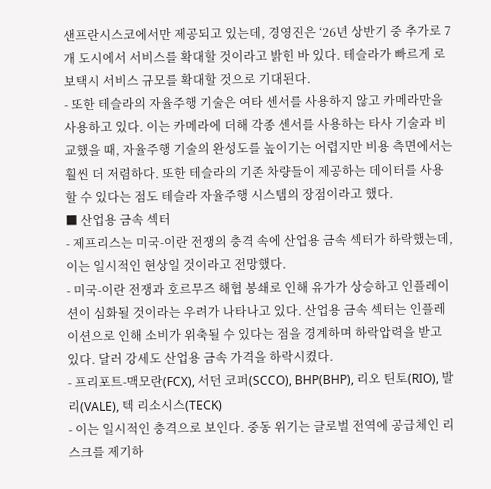샌프란시스코에서만 제공되고 있는데, 경영진은 ‘26년 상반기 중 추가로 7개 도시에서 서비스를 확대할 것이라고 밝힌 바 있다. 테슬라가 빠르게 로보택시 서비스 규모를 확대할 것으로 기대된다.
- 또한 테슬라의 자율주행 기술은 여타 센서를 사용하지 않고 카메라만을 사용하고 있다. 이는 카메라에 더해 각종 센서를 사용하는 타사 기술과 비교했을 때, 자율주행 기술의 완성도를 높이기는 어렵지만 비용 측면에서는 훨씬 더 저렴하다. 또한 테슬라의 기존 차량들이 제공하는 데이터를 사용할 수 있다는 점도 테슬라 자율주행 시스템의 장점이라고 했다.
■ 산업용 금속 섹터
- 제프리스는 미국-이란 전쟁의 충격 속에 산업용 금속 섹터가 하락했는데, 이는 일시적인 현상일 것이라고 전망했다.
- 미국-이란 전쟁과 호르무즈 해협 봉쇄로 인해 유가가 상승하고 인플레이션이 심화될 것이라는 우려가 나타나고 있다. 산업용 금속 섹터는 인플레이션으로 인해 소비가 위축될 수 있다는 점을 경계하며 하락압력을 받고 있다. 달러 강세도 산업용 금속 가격을 하락시켰다.
- 프리포트-맥모란(FCX), 서던 코퍼(SCCO), BHP(BHP), 리오 틴토(RIO), 발리(VALE), 텍 리소시스(TECK)
- 이는 일시적인 충격으로 보인다. 중동 위기는 글로벌 전역에 공급체인 리스크를 제기하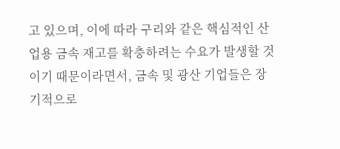고 있으며, 이에 따라 구리와 같은 핵심적인 산업용 금속 재고를 확충하려는 수요가 발생할 것이기 때문이라면서, 금속 및 광산 기업들은 장기적으로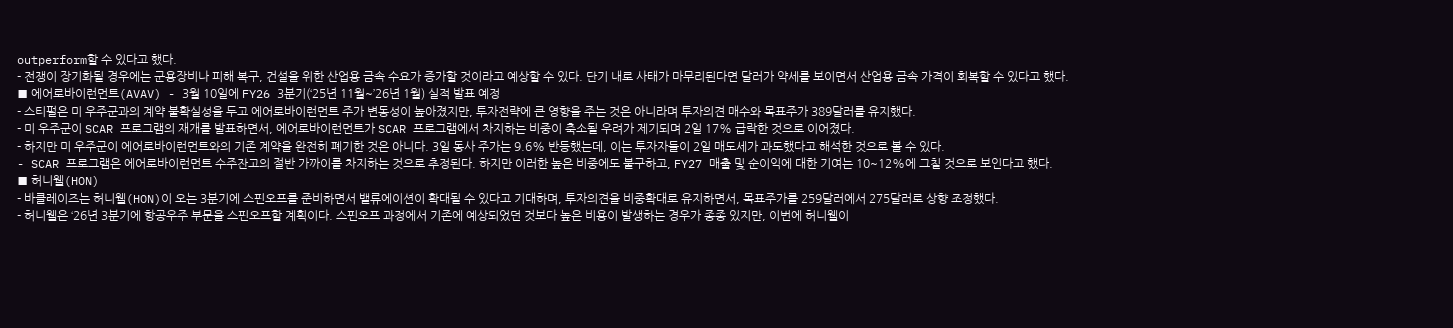outperform할 수 있다고 했다.
- 전쟁이 장기화될 경우에는 군용장비나 피해 복구, 건설을 위한 산업용 금속 수요가 증가할 것이라고 예상할 수 있다. 단기 내로 사태가 마무리된다면 달러가 약세를 보이면서 산업용 금속 가격이 회복할 수 있다고 했다.
■ 에어로바이런먼트(AVAV) - 3월 10일에 FY26 3분기(‘25년 11월~’26년 1월) 실적 발표 예정
- 스티펄은 미 우주군과의 계약 불확실성을 두고 에어로바이런먼트 주가 변동성이 높아졌지만, 투자전략에 큰 영향을 주는 것은 아니라며 투자의견 매수와 목표주가 389달러를 유지했다.
- 미 우주군이 SCAR 프로그램의 재개를 발표하면서, 에어로바이런먼트가 SCAR 프로그램에서 차지하는 비중이 축소될 우려가 제기되며 2일 17% 급락한 것으로 이어졌다.
- 하지만 미 우주군이 에어로바이런먼트와의 기존 계약을 완전히 폐기한 것은 아니다. 3일 동사 주가는 9.6% 반등했는데, 이는 투자자들이 2일 매도세가 과도했다고 해석한 것으로 볼 수 있다.
- SCAR 프로그램은 에어로바이런먼트 수주잔고의 절반 가까이를 차지하는 것으로 추정된다. 하지만 이러한 높은 비중에도 불구하고, FY27 매출 및 순이익에 대한 기여는 10~12%에 그칠 것으로 보인다고 했다.
■ 허니웰(HON)
- 바클레이즈는 허니웰(HON)이 오는 3분기에 스핀오프를 준비하면서 밸류에이션이 확대될 수 있다고 기대하며, 투자의견을 비중확대로 유지하면서, 목표주가를 259달러에서 275달러로 상향 조정했다.
- 허니웰은 ‘26년 3분기에 항공우주 부문을 스핀오프할 계획이다. 스핀오프 과정에서 기존에 예상되었던 것보다 높은 비용이 발생하는 경우가 종종 있지만, 이번에 허니웰이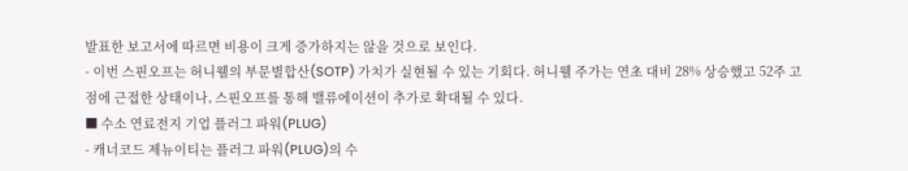발표한 보고서에 따르면 비용이 크게 증가하지는 않을 것으로 보인다.
- 이번 스핀오프는 허니웰의 부문별합산(SOTP) 가치가 실현될 수 있는 기회다. 허니웰 주가는 연초 대비 28% 상승했고 52주 고점에 근접한 상태이나, 스핀오프를 통해 밸류에이션이 추가로 확대될 수 있다.
■ 수소 연료전지 기업 플러그 파워(PLUG)
- 캐너코드 제뉴이티는 플러그 파워(PLUG)의 수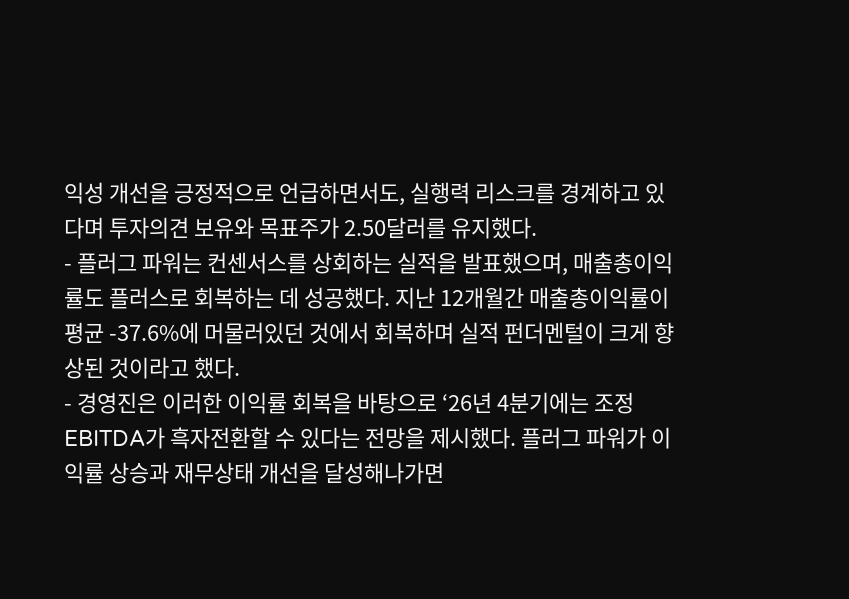익성 개선을 긍정적으로 언급하면서도, 실행력 리스크를 경계하고 있다며 투자의견 보유와 목표주가 2.50달러를 유지했다.
- 플러그 파워는 컨센서스를 상회하는 실적을 발표했으며, 매출총이익률도 플러스로 회복하는 데 성공했다. 지난 12개월간 매출총이익률이 평균 -37.6%에 머물러있던 것에서 회복하며 실적 펀더멘털이 크게 향상된 것이라고 했다.
- 경영진은 이러한 이익률 회복을 바탕으로 ‘26년 4분기에는 조정 EBITDA가 흑자전환할 수 있다는 전망을 제시했다. 플러그 파워가 이익률 상승과 재무상태 개선을 달성해나가면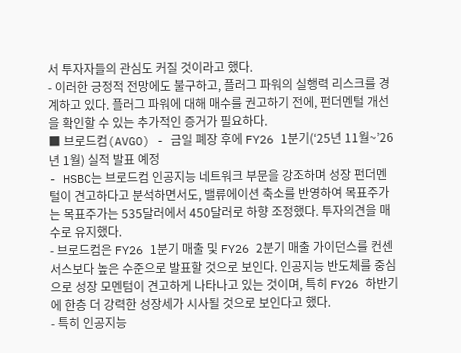서 투자자들의 관심도 커질 것이라고 했다.
- 이러한 긍정적 전망에도 불구하고, 플러그 파워의 실행력 리스크를 경계하고 있다. 플러그 파워에 대해 매수를 권고하기 전에, 펀더멘털 개선을 확인할 수 있는 추가적인 증거가 필요하다.
■ 브로드컴(AVGO) - 금일 폐장 후에 FY26 1분기(‘25년 11월~’26년 1월) 실적 발표 예정
- HSBC는 브로드컴 인공지능 네트워크 부문을 강조하며 성장 펀더멘털이 견고하다고 분석하면서도, 밸류에이션 축소를 반영하여 목표주가는 목표주가는 535달러에서 450달러로 하향 조정했다. 투자의견을 매수로 유지했다.
- 브로드컴은 FY26 1분기 매출 및 FY26 2분기 매출 가이던스를 컨센서스보다 높은 수준으로 발표할 것으로 보인다. 인공지능 반도체를 중심으로 성장 모멘텀이 견고하게 나타나고 있는 것이며, 특히 FY26 하반기에 한층 더 강력한 성장세가 시사될 것으로 보인다고 했다.
- 특히 인공지능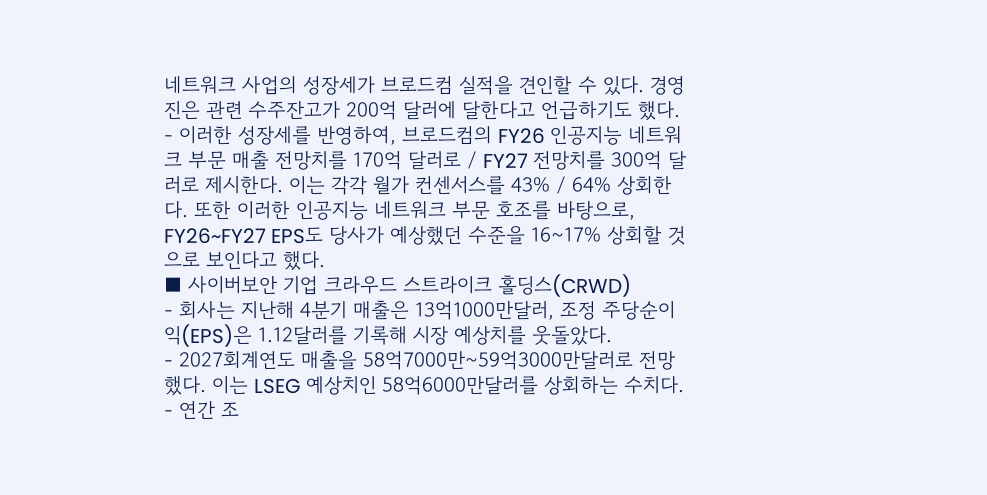네트워크 사업의 성장세가 브로드컴 실적을 견인할 수 있다. 경영진은 관련 수주잔고가 200억 달러에 달한다고 언급하기도 했다.
- 이러한 성장세를 반영하여, 브로드컴의 FY26 인공지능 네트워크 부문 매출 전망치를 170억 달러로 / FY27 전망치를 300억 달러로 제시한다. 이는 각각 월가 컨센서스를 43% / 64% 상회한다. 또한 이러한 인공지능 네트워크 부문 호조를 바탕으로, FY26~FY27 EPS도 당사가 예상했던 수준을 16~17% 상회할 것으로 보인다고 했다.
■ 사이버보안 기업 크라우드 스트라이크 홀딩스(CRWD)
- 회사는 지난해 4분기 매출은 13억1000만달러, 조정 주당순이익(EPS)은 1.12달러를 기록해 시장 예상치를 웃돌았다.
- 2027회계연도 매출을 58억7000만~59억3000만달러로 전망했다. 이는 LSEG 예상치인 58억6000만달러를 상회하는 수치다.
- 연간 조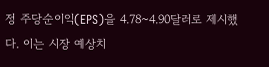정 주당순이익(EPS)을 4.78~4.90달러로 제시했다. 이는 시장 예상치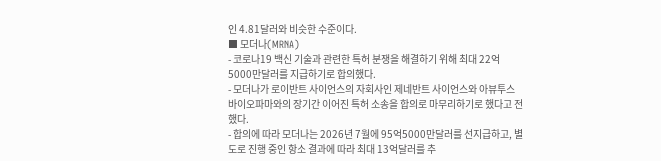인 4.81달러와 비슷한 수준이다.
■ 모더나(MRNA)
- 코로나19 백신 기술과 관련한 특허 분쟁을 해결하기 위해 최대 22억5000만달러를 지급하기로 합의했다.
- 모더나가 로이반트 사이언스의 자회사인 제네반트 사이언스와 아뷰투스 바이오파마와의 장기간 이어진 특허 소송을 합의로 마무리하기로 했다고 전했다.
- 합의에 따라 모더나는 2026년 7월에 95억5000만달러를 선지급하고, 별도로 진행 중인 항소 결과에 따라 최대 13억달러를 추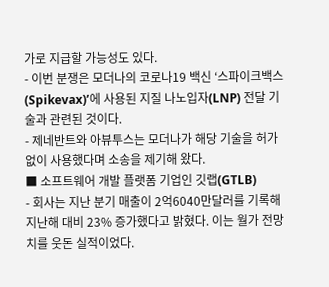가로 지급할 가능성도 있다.
- 이번 분쟁은 모더나의 코로나19 백신 ‘스파이크백스(Spikevax)’에 사용된 지질 나노입자(LNP) 전달 기술과 관련된 것이다.
- 제네반트와 아뷰투스는 모더나가 해당 기술을 허가 없이 사용했다며 소송을 제기해 왔다.
■ 소프트웨어 개발 플랫폼 기업인 깃랩(GTLB)
- 회사는 지난 분기 매출이 2억6040만달러를 기록해 지난해 대비 23% 증가했다고 밝혔다. 이는 월가 전망치를 웃돈 실적이었다.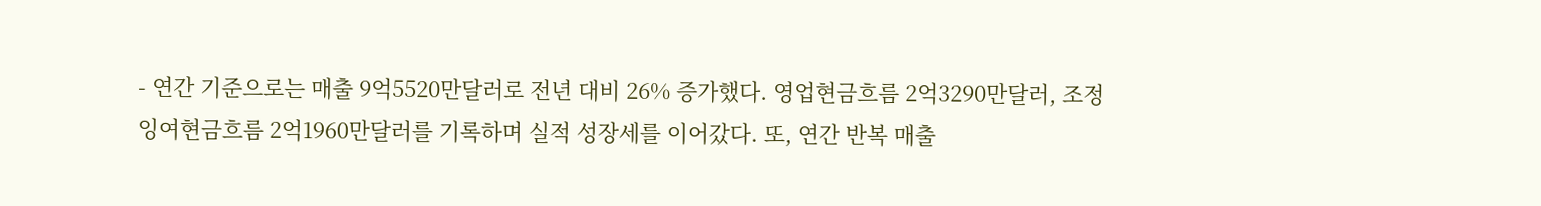- 연간 기준으로는 매출 9억5520만달러로 전년 대비 26% 증가했다. 영업현금흐름 2억3290만달러, 조정 잉여현금흐름 2억1960만달러를 기록하며 실적 성장세를 이어갔다. 또, 연간 반복 매출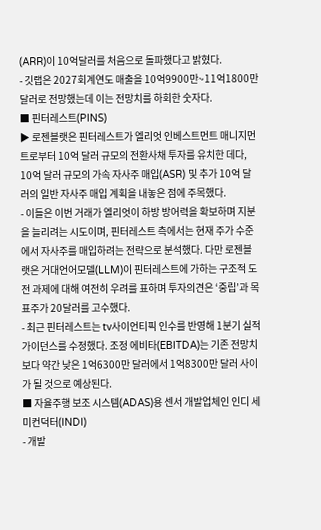(ARR)이 10억달러를 처음으로 돌파했다고 밝혔다.
- 깃랩은 2027회계연도 매출을 10억9900만~11억1800만달러로 전망했는데 이는 전망치를 하회한 숫자다.
■ 핀터레스트(PINS)
▶ 로젠블랫은 핀터레스트가 엘리엇 인베스트먼트 매니지먼트로부터 10억 달러 규모의 전환사채 투자를 유치한 데다, 10억 달러 규모의 가속 자사주 매입(ASR) 및 추가 10억 달러의 일반 자사주 매입 계획을 내놓은 점에 주목했다.
- 이들은 이번 거래가 엘리엇이 하방 방어력을 확보하며 지분을 늘리려는 시도이며, 핀터레스트 측에서는 현재 주가 수준에서 자사주를 매입하려는 전략으로 분석했다. 다만 로젠블랫은 거대언어모델(LLM)이 핀터레스트에 가하는 구조적 도전 과제에 대해 여전히 우려를 표하며 투자의견은 ‘중립’과 목표주가 20달러를 고수했다.
- 최근 핀터레스트는 tv사이언티픽 인수를 반영해 1분기 실적 가이던스를 수정했다. 조정 에비타(EBITDA)는 기존 전망치보다 약간 낮은 1억6300만 달러에서 1억8300만 달러 사이가 될 것으로 예상된다.
■ 자율주행 보조 시스템(ADAS)용 센서 개발업체인 인디 세미컨덕터(INDI)
- 개발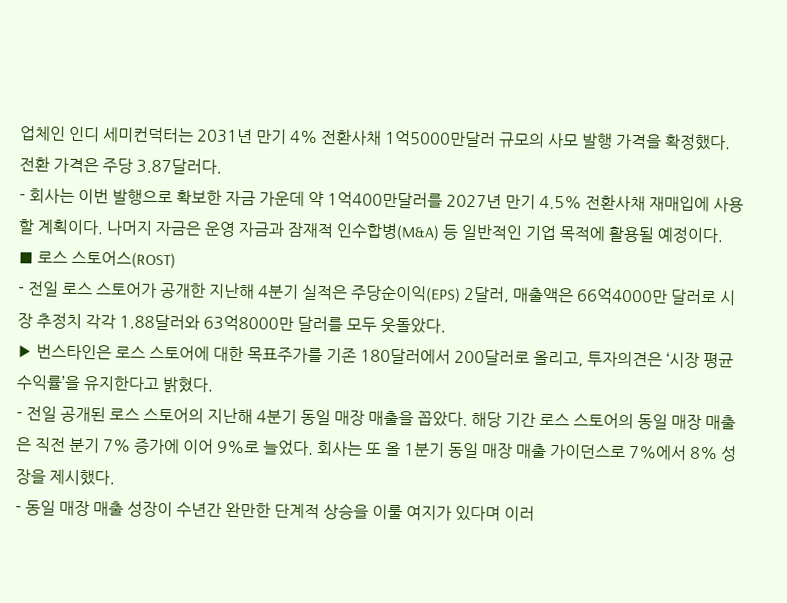업체인 인디 세미컨덕터는 2031년 만기 4% 전환사채 1억5000만달러 규모의 사모 발행 가격을 확정했다. 전환 가격은 주당 3.87달러다.
- 회사는 이번 발행으로 확보한 자금 가운데 약 1억400만달러를 2027년 만기 4.5% 전환사채 재매입에 사용할 계획이다. 나머지 자금은 운영 자금과 잠재적 인수합병(M&A) 등 일반적인 기업 목적에 활용될 예정이다.
■ 로스 스토어스(ROST)
- 전일 로스 스토어가 공개한 지난해 4분기 실적은 주당순이익(EPS) 2달러, 매출액은 66억4000만 달러로 시장 추정치 각각 1.88달러와 63억8000만 달러를 모두 웃돌았다.
▶ 번스타인은 로스 스토어에 대한 목표주가를 기존 180달러에서 200달러로 올리고, 투자의견은 ‘시장 평균 수익률’을 유지한다고 밝혔다.
- 전일 공개된 로스 스토어의 지난해 4분기 동일 매장 매출을 꼽았다. 해당 기간 로스 스토어의 동일 매장 매출은 직전 분기 7% 증가에 이어 9%로 늘었다. 회사는 또 올 1분기 동일 매장 매출 가이던스로 7%에서 8% 성장을 제시했다.
- 동일 매장 매출 성장이 수년간 완만한 단계적 상승을 이룰 여지가 있다며 이러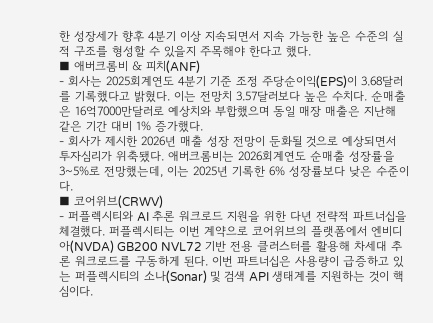한 성장세가 향후 4분기 이상 지속되면서 지속 가능한 높은 수준의 실적 구조를 형성할 수 있을지 주목해야 한다고 했다.
■ 애버크롬비 & 피치(ANF)
- 회사는 2025회계연도 4분기 기준 조정 주당순이익(EPS)이 3.68달러를 기록했다고 밝혔다. 이는 전망치 3.57달러보다 높은 수치다. 순매출은 16억7000만달러로 예상치와 부합했으며 동일 매장 매출은 지난해 같은 기간 대비 1% 증가했다.
- 회사가 제시한 2026년 매출 성장 전망이 둔화될 것으로 예상되면서 투자심리가 위축됐다. 애버크롬비는 2026회계연도 순매출 성장률을 3~5%로 전망했는데, 이는 2025년 기록한 6% 성장률보다 낮은 수준이다.
■ 코어위브(CRWV)
- 퍼플렉시티와 AI 추론 워크로드 지원을 위한 다년 전략적 파트너십을 체결했다. 퍼플렉시티는 이번 계약으로 코어위브의 플랫폼에서 엔비디아(NVDA) GB200 NVL72 기반 전용 클러스터를 활용해 차세대 추론 워크로드를 구동하게 된다. 이번 파트너십은 사용량이 급증하고 있는 퍼플렉시티의 소나(Sonar) 및 검색 API 생태계를 지원하는 것이 핵심이다.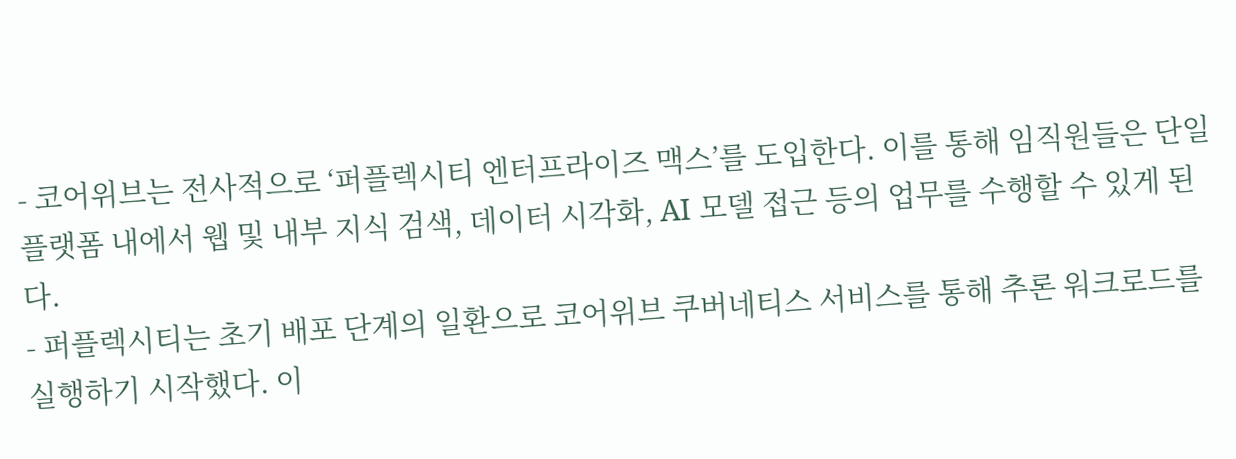- 코어위브는 전사적으로 ‘퍼플렉시티 엔터프라이즈 맥스’를 도입한다. 이를 통해 임직원들은 단일 플랫폼 내에서 웹 및 내부 지식 검색, 데이터 시각화, AI 모델 접근 등의 업무를 수행할 수 있게 된다.
- 퍼플렉시티는 초기 배포 단계의 일환으로 코어위브 쿠버네티스 서비스를 통해 추론 워크로드를 실행하기 시작했다. 이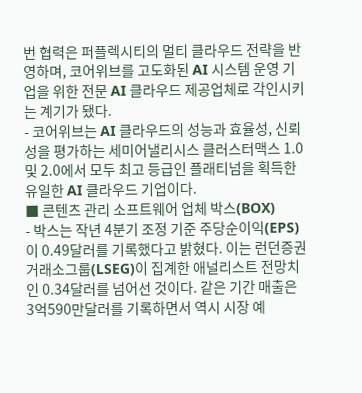번 협력은 퍼플렉시티의 멀티 클라우드 전략을 반영하며, 코어위브를 고도화된 AI 시스템 운영 기업을 위한 전문 AI 클라우드 제공업체로 각인시키는 계기가 됐다.
- 코어위브는 AI 클라우드의 성능과 효율성, 신뢰성을 평가하는 세미어낼리시스 클러스터맥스 1.0 및 2.0에서 모두 최고 등급인 플래티넘을 획득한 유일한 AI 클라우드 기업이다.
■ 콘텐츠 관리 소프트웨어 업체 박스(BOX)
- 박스는 작년 4분기 조정 기준 주당순이익(EPS)이 0.49달러를 기록했다고 밝혔다. 이는 런던증권거래소그룹(LSEG)이 집계한 애널리스트 전망치인 0.34달러를 넘어선 것이다. 같은 기간 매출은 3억590만달러를 기록하면서 역시 시장 예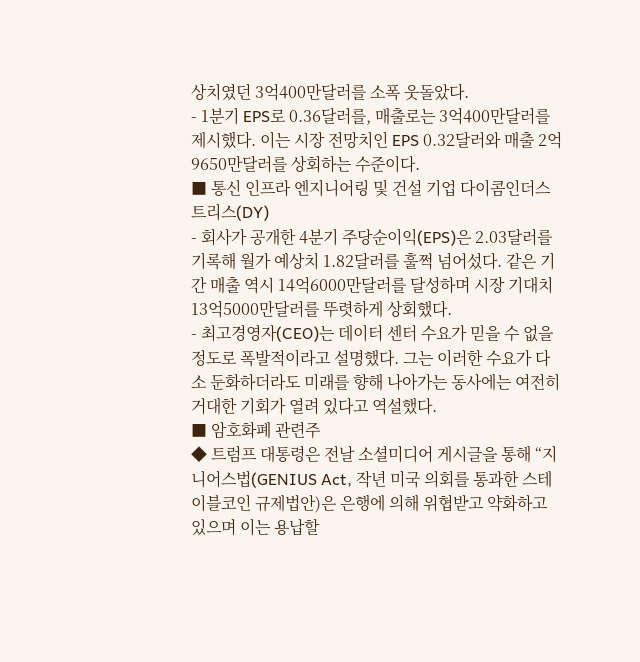상치였던 3억400만달러를 소폭 웃돌았다.
- 1분기 EPS로 0.36달러를, 매출로는 3억400만달러를 제시했다. 이는 시장 전망치인 EPS 0.32달러와 매출 2억9650만달러를 상회하는 수준이다.
■ 통신 인프라 엔지니어링 및 건설 기업 다이콤인더스트리스(DY)
- 회사가 공개한 4분기 주당순이익(EPS)은 2.03달러를 기록해 월가 예상치 1.82달러를 훌쩍 넘어섰다. 같은 기간 매출 역시 14억6000만달러를 달성하며 시장 기대치 13억5000만달러를 뚜렷하게 상회했다.
- 최고경영자(CEO)는 데이터 센터 수요가 믿을 수 없을 정도로 폭발적이라고 설명했다. 그는 이러한 수요가 다소 둔화하더라도 미래를 향해 나아가는 동사에는 여전히 거대한 기회가 열려 있다고 역설했다.
■ 암호화폐 관련주
◆ 트럼프 대통령은 전날 소셜미디어 게시글을 통해 “지니어스법(GENIUS Act, 작년 미국 의회를 통과한 스테이블코인 규제법안)은 은행에 의해 위협받고 약화하고 있으며 이는 용납할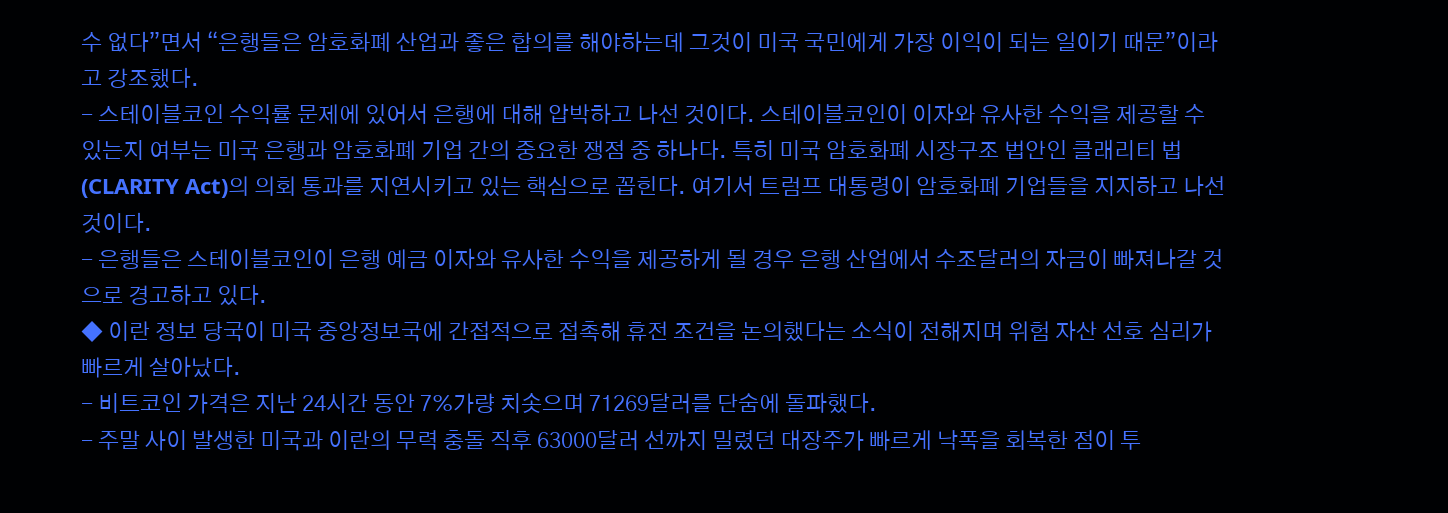수 없다”면서 “은행들은 암호화폐 산업과 좋은 합의를 해야하는데 그것이 미국 국민에게 가장 이익이 되는 일이기 때문”이라고 강조했다.
- 스테이블코인 수익률 문제에 있어서 은행에 대해 압박하고 나선 것이다. 스테이블코인이 이자와 유사한 수익을 제공할 수 있는지 여부는 미국 은행과 암호화폐 기업 간의 중요한 쟁점 중 하나다. 특히 미국 암호화폐 시장구조 법안인 클래리티 법(CLARITY Act)의 의회 통과를 지연시키고 있는 핵심으로 꼽힌다. 여기서 트럼프 대통령이 암호화폐 기업들을 지지하고 나선 것이다.
- 은행들은 스테이블코인이 은행 예금 이자와 유사한 수익을 제공하게 될 경우 은행 산업에서 수조달러의 자금이 빠져나갈 것으로 경고하고 있다.
◆ 이란 정보 당국이 미국 중앙정보국에 간접적으로 접촉해 휴전 조건을 논의했다는 소식이 전해지며 위험 자산 선호 심리가 빠르게 살아났다.
- 비트코인 가격은 지난 24시간 동안 7%가량 치솟으며 71269달러를 단숨에 돌파했다.
- 주말 사이 발생한 미국과 이란의 무력 충돌 직후 63000달러 선까지 밀렸던 대장주가 빠르게 낙폭을 회복한 점이 투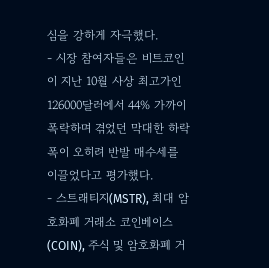심을 강하게 자극했다.
- 시장 참여자들은 비트코인이 지난 10월 사상 최고가인 126000달러에서 44% 가까이 폭락하며 겪었던 막대한 하락폭이 오히려 반발 매수세를 이끌었다고 평가했다.
- 스트래티지(MSTR), 최대 암호화폐 거래소 코인베이스(COIN), 주식 및 암호화폐 거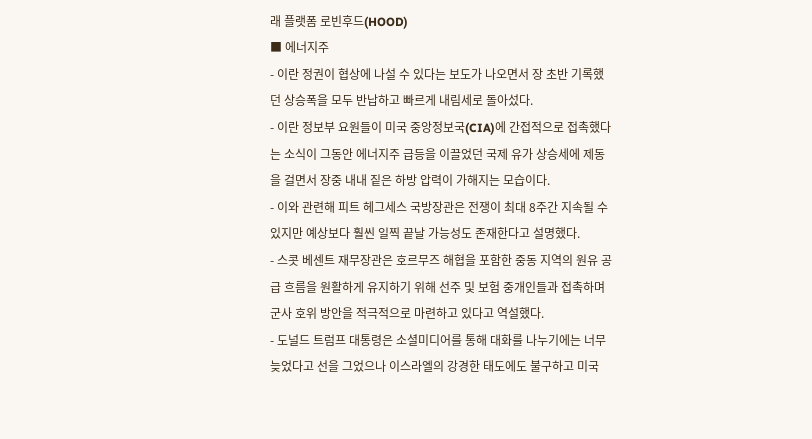래 플랫폼 로빈후드(HOOD)
■ 에너지주
- 이란 정권이 협상에 나설 수 있다는 보도가 나오면서 장 초반 기록했던 상승폭을 모두 반납하고 빠르게 내림세로 돌아섰다.
- 이란 정보부 요원들이 미국 중앙정보국(CIA)에 간접적으로 접촉했다는 소식이 그동안 에너지주 급등을 이끌었던 국제 유가 상승세에 제동을 걸면서 장중 내내 짙은 하방 압력이 가해지는 모습이다.
- 이와 관련해 피트 헤그세스 국방장관은 전쟁이 최대 8주간 지속될 수 있지만 예상보다 훨씬 일찍 끝날 가능성도 존재한다고 설명했다.
- 스콧 베센트 재무장관은 호르무즈 해협을 포함한 중동 지역의 원유 공급 흐름을 원활하게 유지하기 위해 선주 및 보험 중개인들과 접촉하며 군사 호위 방안을 적극적으로 마련하고 있다고 역설했다.
- 도널드 트럼프 대통령은 소셜미디어를 통해 대화를 나누기에는 너무 늦었다고 선을 그었으나 이스라엘의 강경한 태도에도 불구하고 미국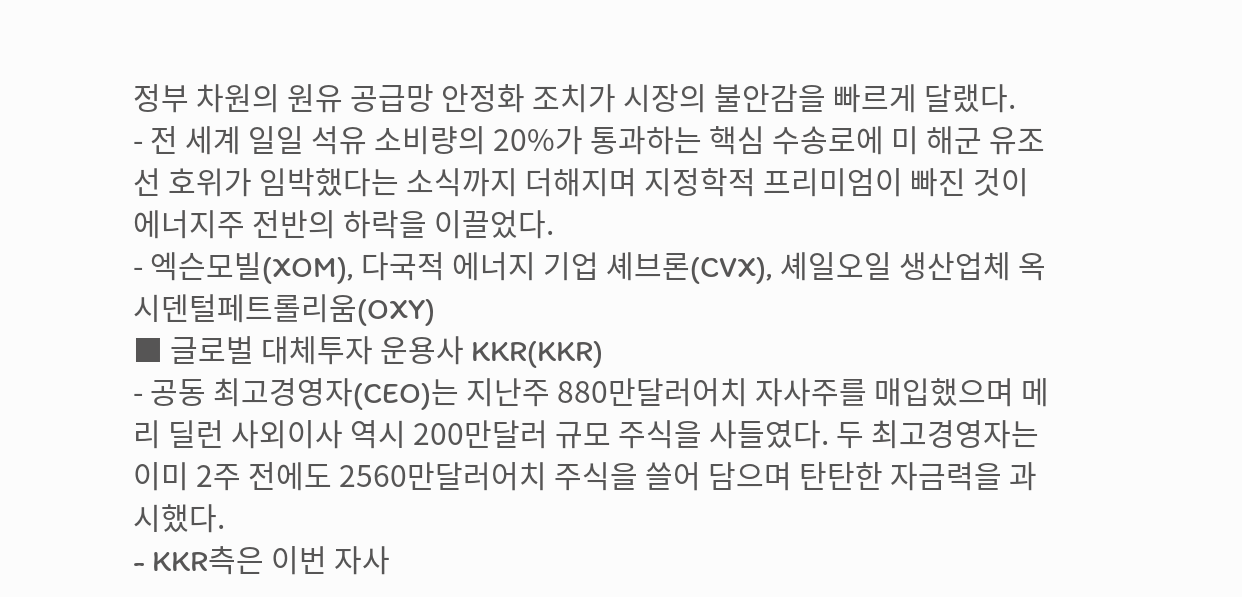정부 차원의 원유 공급망 안정화 조치가 시장의 불안감을 빠르게 달랬다.
- 전 세계 일일 석유 소비량의 20%가 통과하는 핵심 수송로에 미 해군 유조선 호위가 임박했다는 소식까지 더해지며 지정학적 프리미엄이 빠진 것이 에너지주 전반의 하락을 이끌었다.
- 엑슨모빌(XOM), 다국적 에너지 기업 셰브론(CVX), 셰일오일 생산업체 옥시덴털페트롤리움(OXY)
■ 글로벌 대체투자 운용사 KKR(KKR)
- 공동 최고경영자(CEO)는 지난주 880만달러어치 자사주를 매입했으며 메리 딜런 사외이사 역시 200만달러 규모 주식을 사들였다. 두 최고경영자는 이미 2주 전에도 2560만달러어치 주식을 쓸어 담으며 탄탄한 자금력을 과시했다.
- KKR측은 이번 자사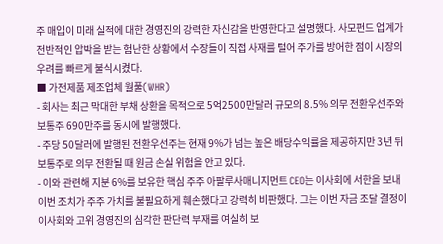주 매입이 미래 실적에 대한 경영진의 강력한 자신감을 반영한다고 설명했다. 사모펀드 업계가 전반적인 압박을 받는 험난한 상황에서 수장들이 직접 사재를 털어 주가를 방어한 점이 시장의 우려를 빠르게 불식시켰다.
■ 가전제품 제조업체 월풀(WHR)
- 회사는 최근 막대한 부채 상환을 목적으로 5억2500만달러 규모의 8.5% 의무 전환우선주와 보통주 690만주를 동시에 발행했다.
- 주당 50달러에 발행된 전환우선주는 현재 9%가 넘는 높은 배당수익률을 제공하지만 3년 뒤 보통주로 의무 전환될 때 원금 손실 위험을 안고 있다.
- 이와 관련해 지분 6%를 보유한 핵심 주주 아팔루사매니지먼트 CEO는 이사회에 서한을 보내 이번 조치가 주주 가치를 불필요하게 훼손했다고 강력히 비판했다. 그는 이번 자금 조달 결정이 이사회와 고위 경영진의 심각한 판단력 부재를 여실히 보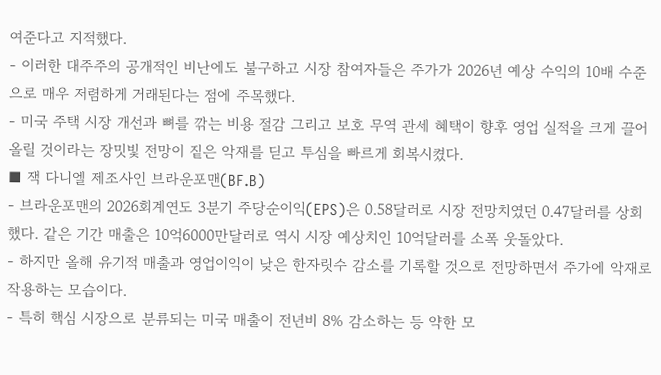여준다고 지적했다.
- 이러한 대주주의 공개적인 비난에도 불구하고 시장 참여자들은 주가가 2026년 예상 수익의 10배 수준으로 매우 저렴하게 거래된다는 점에 주목했다.
- 미국 주택 시장 개선과 뼈를 깎는 비용 절감 그리고 보호 무역 관세 혜택이 향후 영업 실적을 크게 끌어올릴 것이라는 장밋빛 전망이 짙은 악재를 딛고 투심을 빠르게 회복시켰다.
■ 잭 다니엘 제조사인 브라운포맨(BF.B)
- 브라운포맨의 2026회계연도 3분기 주당순이익(EPS)은 0.58달러로 시장 전망치였던 0.47달러를 상회했다. 같은 기간 매출은 10억6000만달러로 역시 시장 예상치인 10억달러를 소폭 웃돌았다.
- 하지만 올해 유기적 매출과 영업이익이 낮은 한자릿수 감소를 기록할 것으로 전망하면서 주가에 악재로 작용하는 모습이다.
- 특히 핵심 시장으로 분류되는 미국 매출이 전년비 8% 감소하는 등 약한 모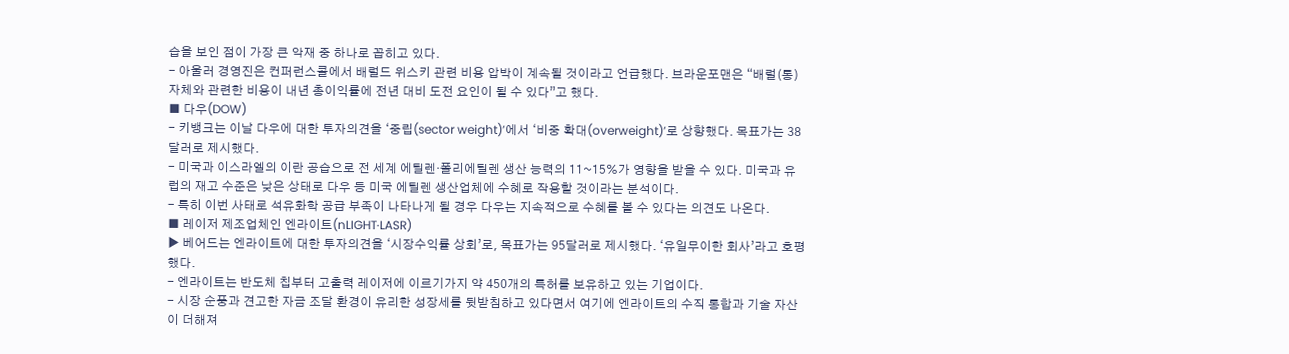습을 보인 점이 가장 큰 악재 중 하나로 꼽히고 있다.
- 아울러 경영진은 컨퍼런스콜에서 배럴드 위스키 관련 비용 압박이 계속될 것이라고 언급했다. 브라운포맨은 “배럴(통) 자체와 관련한 비용이 내년 총이익률에 전년 대비 도전 요인이 될 수 있다”고 했다.
■ 다우(DOW)
- 키뱅크는 이날 다우에 대한 투자의견을 ‘중립(sector weight)’에서 ‘비중 확대(overweight)’로 상향했다. 목표가는 38달러로 제시했다.
- 미국과 이스라엘의 이란 공습으로 전 세계 에틸렌·폴리에틸렌 생산 능력의 11~15%가 영향을 받을 수 있다. 미국과 유럽의 재고 수준은 낮은 상태로 다우 등 미국 에틸렌 생산업체에 수혜로 작용할 것이라는 분석이다.
- 특히 이번 사태로 석유화학 공급 부족이 나타나게 될 경우 다우는 지속적으로 수혜를 볼 수 있다는 의견도 나온다.
■ 레이저 제조업체인 엔라이트(nLIGHT·LASR)
▶ 베어드는 엔라이트에 대한 투자의견을 ‘시장수익률 상회’로, 목표가는 95달러로 제시했다. ‘유일무이한 회사’라고 호평했다.
- 엔라이트는 반도체 칩부터 고출력 레이저에 이르기가지 약 450개의 특허를 보유하고 있는 기업이다.
- 시장 순풍과 견고한 자금 조달 환경이 유리한 성장세를 뒷받침하고 있다면서 여기에 엔라이트의 수직 통합과 기술 자산이 더해져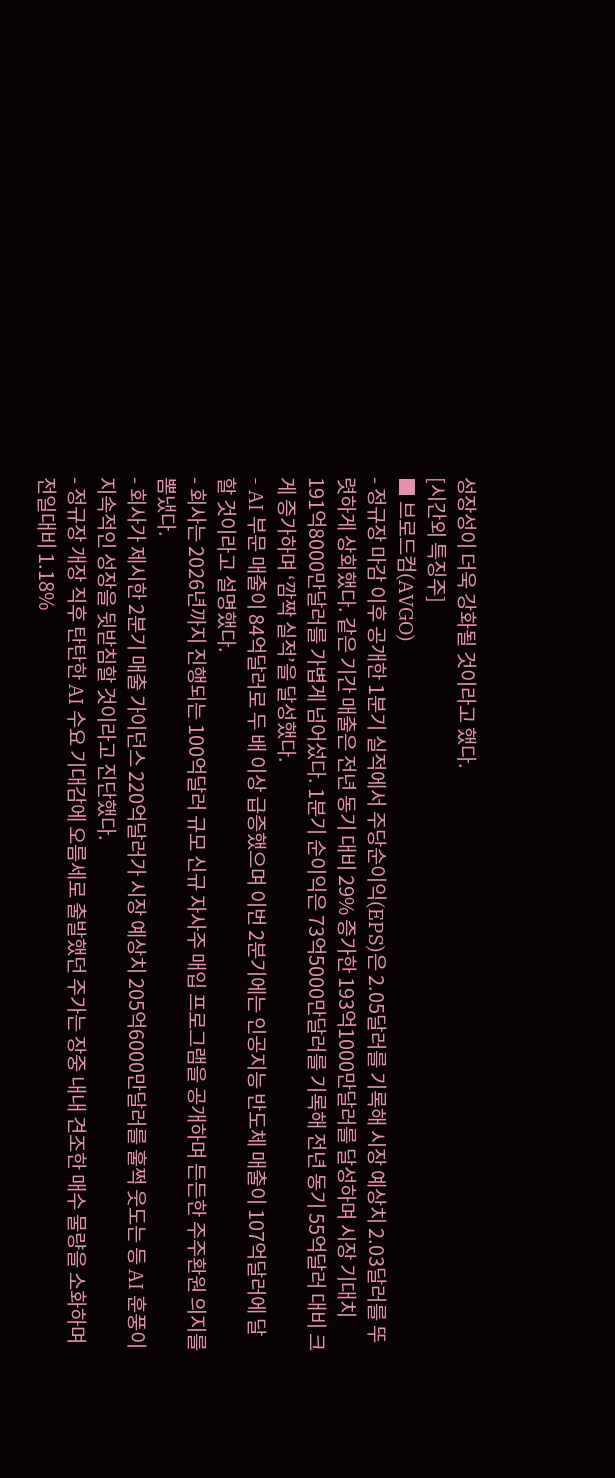성장성이 더욱 강화될 것이라고 했다.
[시간외 특징주]
■ 브로드컴(AVGO)
- 정규장 마감 이후 공개한 1분기 실적에서 주당순이익(EPS)은 2.05달러를 기록해 시장 예상치 2.03달러를 뚜렷하게 상회했다. 같은 기간 매출은 전년 동기 대비 29% 증가한 193억1000만달러를 달성하며 시장 기대치 191억8000만달러를 가볍게 넘어섰다. 1분기 순이익은 73억5000만달러를 기록해 전년 동기 55억달러 대비 크게 증가하며 ‘깜짝 실적’을 달성했다.
- AI 부문 매출이 84억달러로 두 배 이상 급증했으며 이번 2분기에는 인공지능 반도체 매출이 107억달러에 달할 것이라고 설명했다.
- 회사는 2026년까지 진행되는 100억달러 규모 신규 자사주 매입 프로그램을 공개하며 든든한 주주환원 의지를 뽐냈다.
- 회사가 제시한 2분기 매출 가이던스 220억달러가 시장 예상치 205억6000만달러를 훌쩍 웃도는 등 AI 훈풍이 지속적인 성장을 뒷받침할 것이라고 진단했다.
- 정규장 개장 직후 탄탄한 AI 수요 기대감에 오름세로 출발했던 주가는 장중 내내 견조한 매수 물량을 소화하며 전일대비 1.18%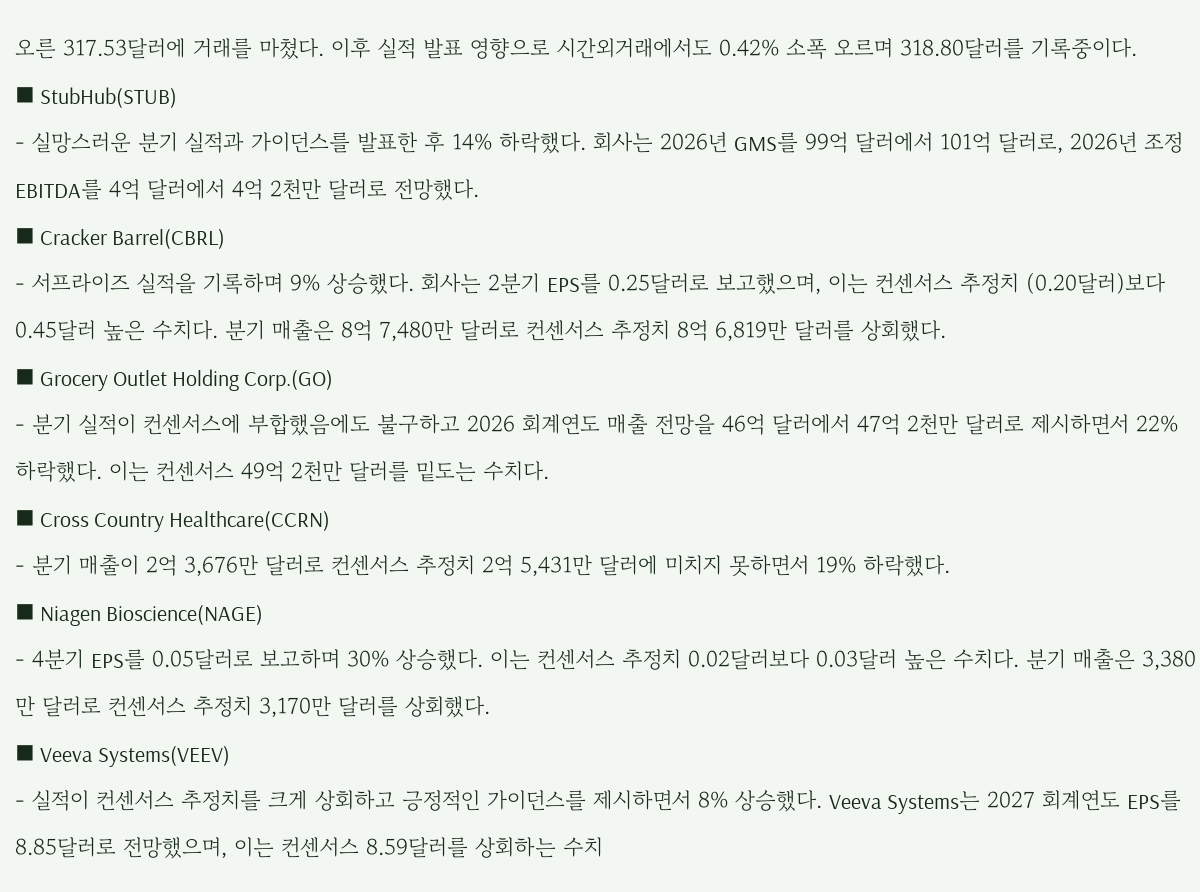오른 317.53달러에 거래를 마쳤다. 이후 실적 발표 영향으로 시간외거래에서도 0.42% 소폭 오르며 318.80달러를 기록중이다.
■ StubHub(STUB)
- 실망스러운 분기 실적과 가이던스를 발표한 후 14% 하락했다. 회사는 2026년 GMS를 99억 달러에서 101억 달러로, 2026년 조정 EBITDA를 4억 달러에서 4억 2천만 달러로 전망했다.
■ Cracker Barrel(CBRL)
- 서프라이즈 실적을 기록하며 9% 상승했다. 회사는 2분기 EPS를 0.25달러로 보고했으며, 이는 컨센서스 추정치 (0.20달러)보다 0.45달러 높은 수치다. 분기 매출은 8억 7,480만 달러로 컨센서스 추정치 8억 6,819만 달러를 상회했다.
■ Grocery Outlet Holding Corp.(GO)
- 분기 실적이 컨센서스에 부합했음에도 불구하고 2026 회계연도 매출 전망을 46억 달러에서 47억 2천만 달러로 제시하면서 22% 하락했다. 이는 컨센서스 49억 2천만 달러를 밑도는 수치다.
■ Cross Country Healthcare(CCRN)
- 분기 매출이 2억 3,676만 달러로 컨센서스 추정치 2억 5,431만 달러에 미치지 못하면서 19% 하락했다.
■ Niagen Bioscience(NAGE)
- 4분기 EPS를 0.05달러로 보고하며 30% 상승했다. 이는 컨센서스 추정치 0.02달러보다 0.03달러 높은 수치다. 분기 매출은 3,380만 달러로 컨센서스 추정치 3,170만 달러를 상회했다.
■ Veeva Systems(VEEV)
- 실적이 컨센서스 추정치를 크게 상회하고 긍정적인 가이던스를 제시하면서 8% 상승했다. Veeva Systems는 2027 회계연도 EPS를 8.85달러로 전망했으며, 이는 컨센서스 8.59달러를 상회하는 수치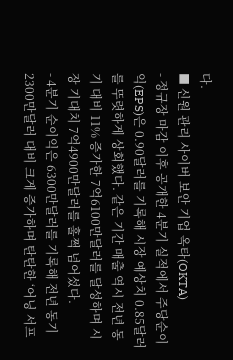다.
■ 신원 관리 사이버 보안 기업 옥타(OKTA)
- 정규장 마감 이후 공개한 4분기 실적에서 주당순이익(EPS)은 0.90달러를 기록해 시장 예상치 0.85달러를 뚜렷하게 상회했다. 같은 기간 매출 역시 전년 동기 대비 11% 증가한 7억6100만달러를 달성하며 시장 기대치 7억4900만달러를 훌쩍 넘어섰다.
- 4분기 순이익은 6300만달러를 기록해 전년 동기 2300만달러 대비 크게 증가하며 탄탄한 ‘어닝 서프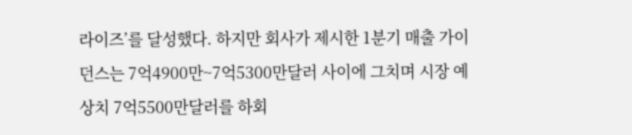라이즈’를 달성했다. 하지만 회사가 제시한 1분기 매출 가이던스는 7억4900만~7억5300만달러 사이에 그치며 시장 예상치 7억5500만달러를 하회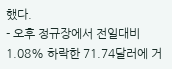했다.
- 오후 정규장에서 전일대비 1.08% 하락한 71.74달러에 거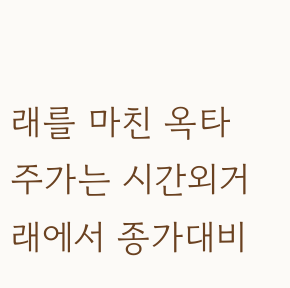래를 마친 옥타 주가는 시간외거래에서 종가대비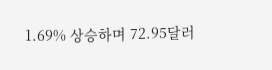1.69% 상승하며 72.95달러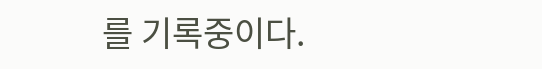를 기록중이다.